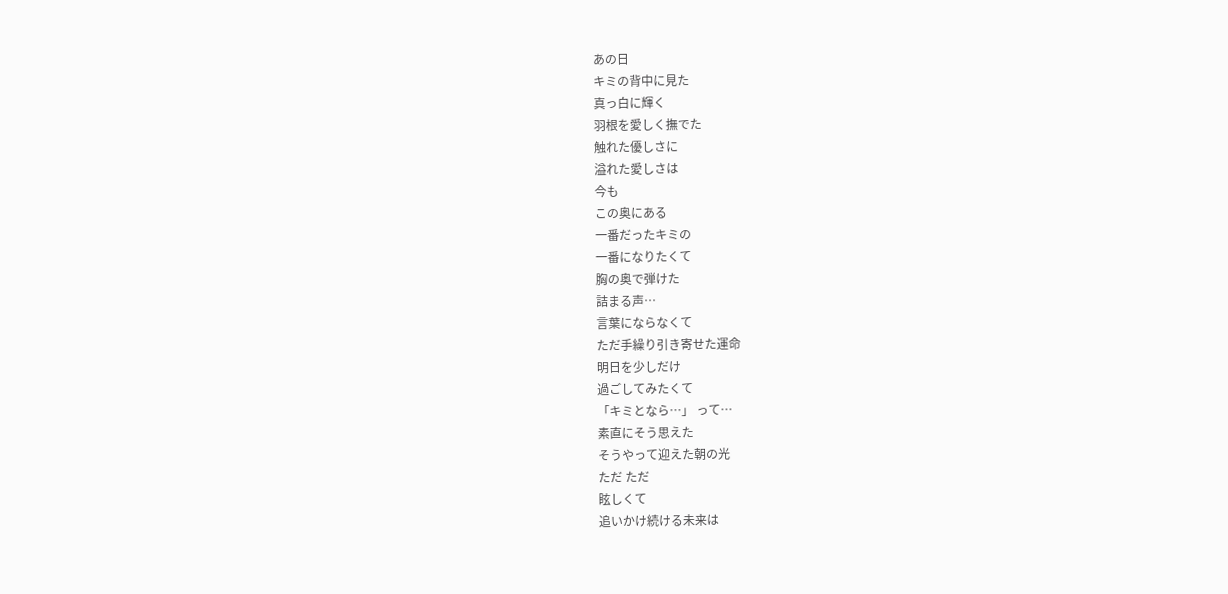あの日
キミの背中に見た
真っ白に輝く
羽根を愛しく撫でた
触れた優しさに
溢れた愛しさは
今も
この奥にある
一番だったキミの
一番になりたくて
胸の奥で弾けた
詰まる声…
言葉にならなくて
ただ手繰り引き寄せた運命
明日を少しだけ
過ごしてみたくて
「キミとなら…」 って…
素直にそう思えた
そうやって迎えた朝の光
ただ ただ
眩しくて
追いかけ続ける未来は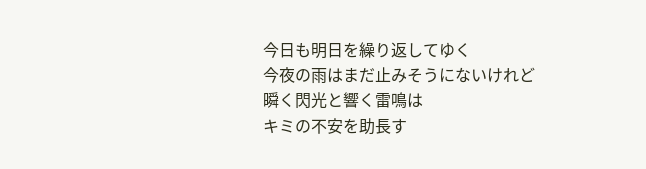今日も明日を繰り返してゆく
今夜の雨はまだ止みそうにないけれど
瞬く閃光と響く雷鳴は
キミの不安を助長す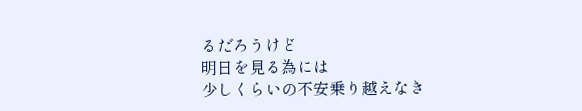るだろうけど
明日を見る為には
少しくらいの不安乗り越えなき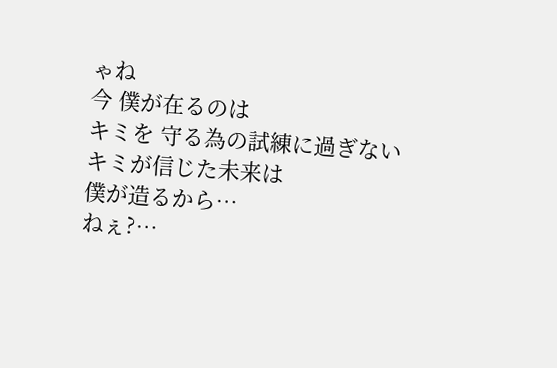ゃね
今 僕が在るのは
キミを 守る為の試練に過ぎない
キミが信じた未来は
僕が造るから…
ねぇ?…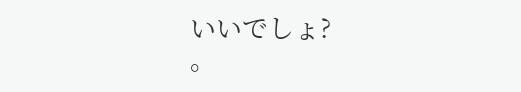いいでしょ?
。